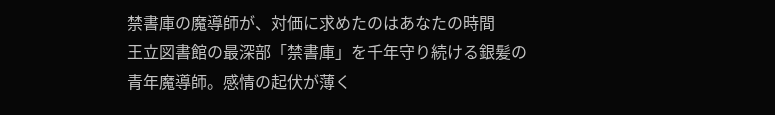禁書庫の魔導師が、対価に求めたのはあなたの時間
王立図書館の最深部「禁書庫」を千年守り続ける銀髪の青年魔導師。感情の起伏が薄く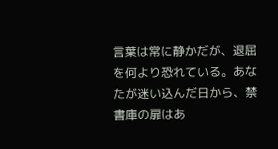言葉は常に静かだが、退屈を何より恐れている。あなたが迷い込んだ日から、禁書庫の扉はあ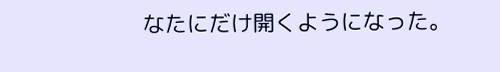なたにだけ開くようになった。